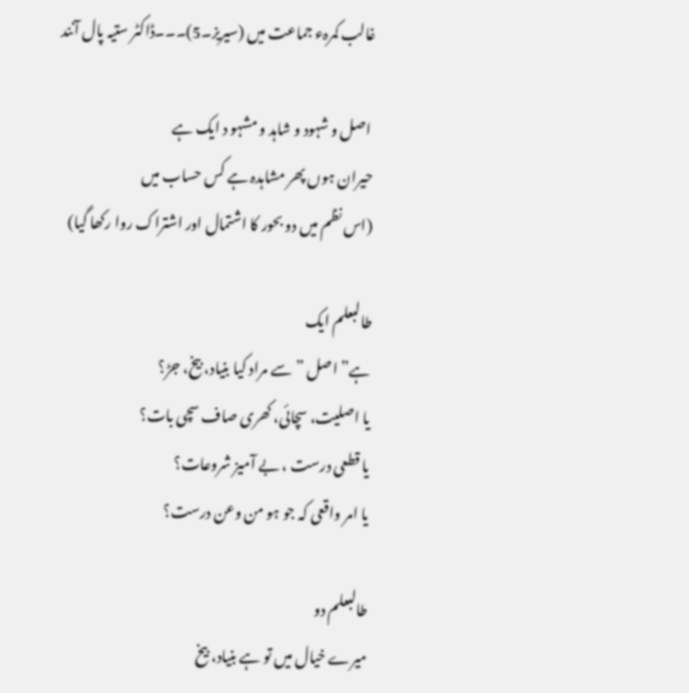غالب کمرہء جماعت میں (سیریز۔5)۔۔۔ڈاکٹر ستیہ پال آنند

 اصل و شہود و شاہد و مشہو د ایک ہے
حیران ہوں پھر مشاہدہ ہے کس حساب میں
(اس نظم میں دو بحور کا اشتمال اور اشتراک روا رکھا گیا)

طالبعلم ایک
ہے”اصل ” سے مراد کیا بنیاد، بیخ، جڑ؟
یا اصلیت، سچائی، کھری صاف سچی بات؟
یا قطعی درست ، بے آمیز شروعات؟
یا امر واقعی کہ جو ہو من وعن درست؟

طالبعلم دو
میرے خیال میں تو ہے بنیاد، بیخ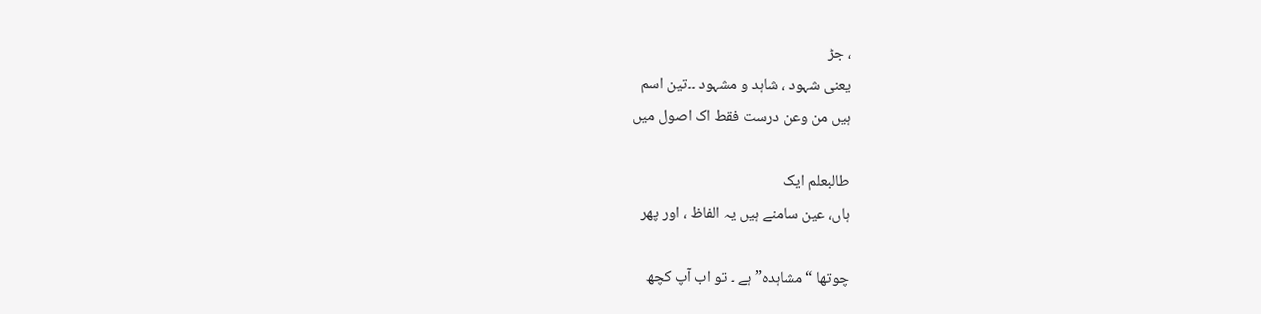، جڑ
یعنی شہود ، شاہد و مشہود ۔۔تین اسم
ہیں من وعن درست فقط اک اصول میں

طالبعلم ایک
ہاں، عین سامنے ہیں یہ الفاظ ، اور پھر

چوتھا “مشاہدہ” ہے ۔ تو اب آپ کچھ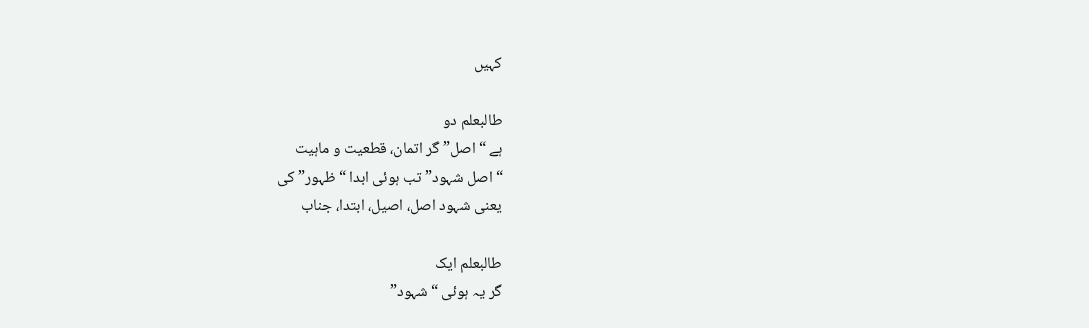کہیں

طالبعلم دو
ہے “اصل” گر اتمان، قطعیت و ماہیت
“اصل شہود” تب ہوئی ابدا “ظہور” کی
یعنی شہود اصل، اصیل، ابتدا، جناب

طالبعلم ایک
گر یہ ہوئی “شہود”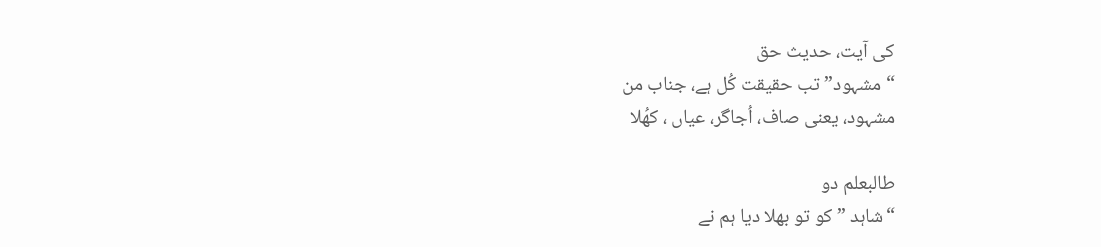کی آیت، حدیث حق
“مشہود” تب حقیقت کُل ہے، جناب من
مشہود، یعنی صاف، اُجاگر، عیاں ، کھُلا

طالبعلم دو
“شاہد ” کو تو بھلا دیا ہم نے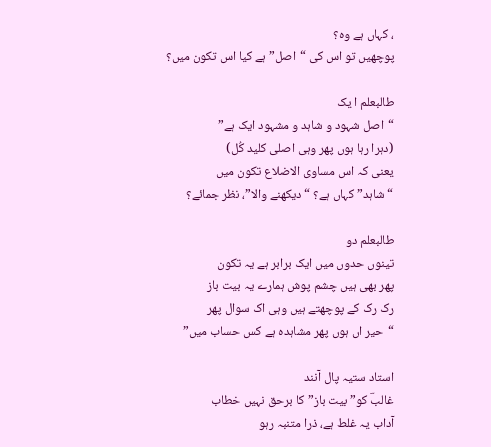، کہاں ہے وہ؟
پوچھیں تو اس کی “اصل” ہے کیا اس تکون میں؟

طالبعلم ا یک
“اصل شہود و شاہد و مشہود ایک ہے”
(دہرا رہا ہوں پھر وہی اصلی کلید کُل)
یعنی کہ اس مساوی الاضلاع تکون میں
“شاہد” کہاں ہے؟ “دیکھنے والا”، نظر جمائے؟

طالبعلم دو
تینوں حدوں میں ایک برابر ہے یہ تکون
پھر بھی ہیں چشم پوش ہمارے یہ بیت باز
رک رک کے پوچھتے ہیں وہی اک سوال پھر
“حیر اں ہوں پھر مشاہدہ ہے کس حساب میں”

استاد ستیہ پال آنند
غالبؔ کو” بیت باز”کا برحق نہیں خطاب
آداب یہ غلط ہے، ذرا متنبہ رہو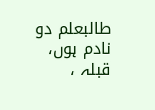طالبعلم دو
نادم ہوں، قبلہ ،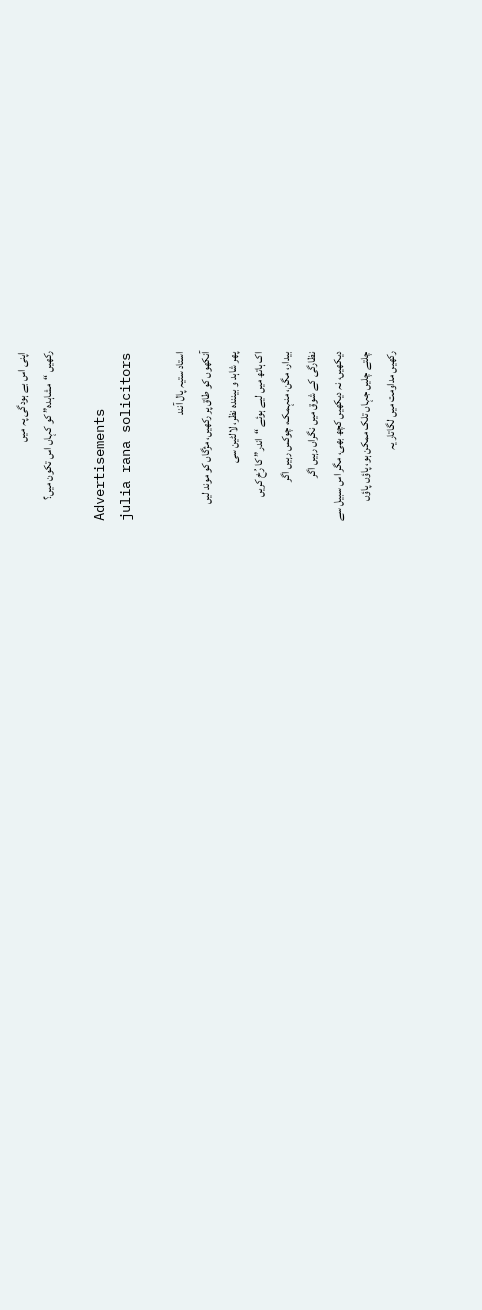اپنی اس بے ہودگی پہ میں
رکھیں “مشاہدہ” کو کہاں اس تکون میں؟

Advertisements
julia rana solicitors

استاد ستیہ پال آنند
آنکھوں کو طاق پر رکھیں، مژگاں کو موند لیں
پھر شاہد و بینندہ نظر، لالٹین سی
اک ہاتھ میں لیے ہوئے “اندر” کا رُخ کریں
بیدار، مگن، منہمک، چوکس رہیں اگر
نظارگی کے شوق میں نگراں رہیں اگر
دیکھیں، نہ دیکھیں کچھ بھی، مگر اس سبیل سے
چلتے چلیں جہاں تلک ممکن ہو، پاؤں پاؤں
رکھیں مداومت میں لگاتار یہ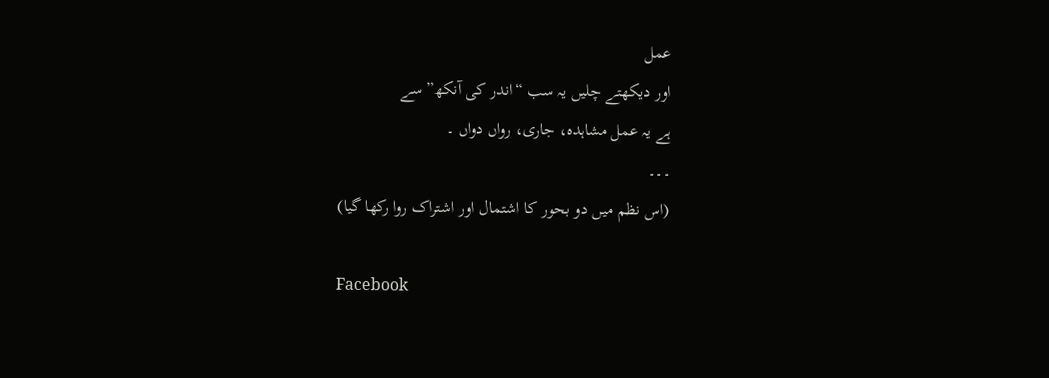عمل
اور دیکھتے چلیں یہ سب “اندر کی آنکھ” سے
ہے یہ عمل مشاہدہ، جاری، رواں دواں ۔
۔۔۔
(اس نظم میں دو بحور کا اشتمال اور اشتراک روا رکھا گیا)

Facebook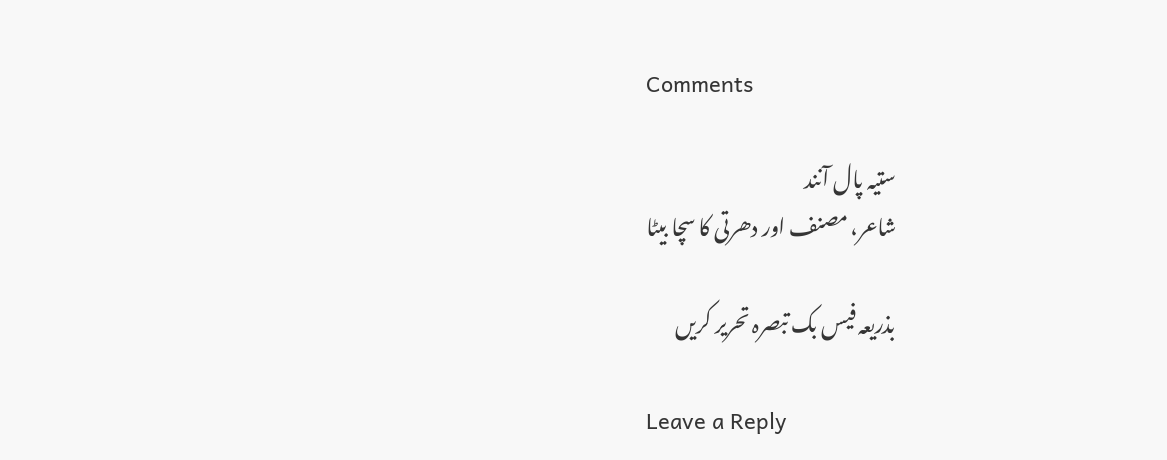Comments

ستیہ پال آنند
شاعر، مصنف اور دھرتی کا سچا بیٹا

بذریعہ فیس بک تبصرہ تحریر کریں

Leave a Reply